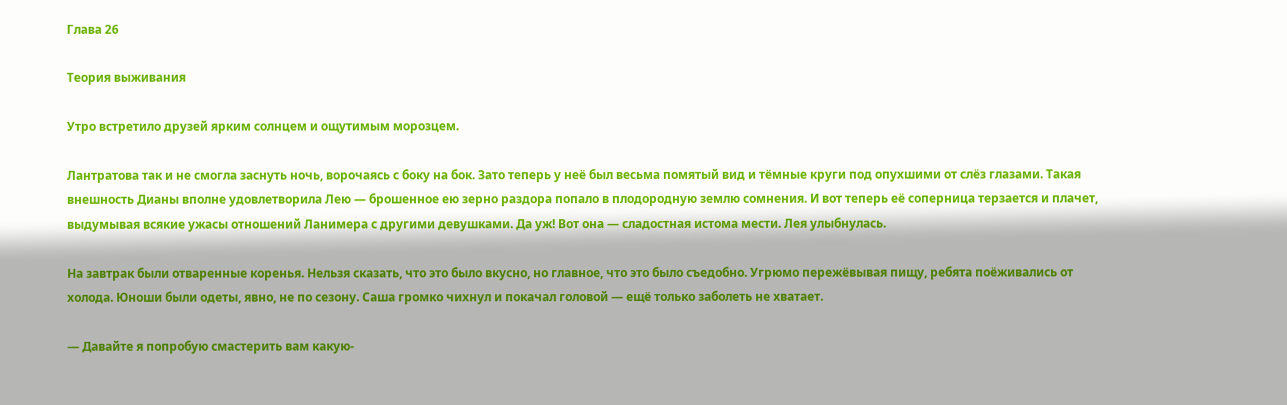Глава 26

Теория выживания

Утро встретило друзей ярким солнцем и ощутимым морозцем.

Лантратова так и не смогла заснуть ночь, ворочаясь с боку на бок. Зато теперь у неё был весьма помятый вид и тёмные круги под опухшими от слёз глазами. Такая внешность Дианы вполне удовлетворила Лею — брошенное ею зерно раздора попало в плодородную землю сомнения. И вот теперь её соперница терзается и плачет, выдумывая всякие ужасы отношений Ланимера с другими девушками. Да уж! Вот она — сладостная истома мести. Лея улыбнулась.

На завтрак были отваренные коренья. Нельзя сказать, что это было вкусно, но главное, что это было съедобно. Угрюмо пережёвывая пищу, ребята поёживались от холода. Юноши были одеты, явно, не по сезону. Саша громко чихнул и покачал головой — ещё только заболеть не хватает.

— Давайте я попробую смастерить вам какую-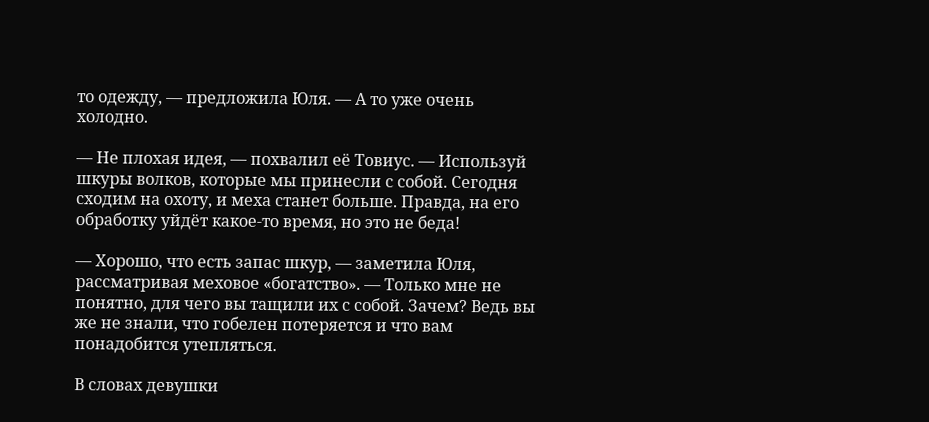то одежду, — предложила Юля. — А то уже очень холодно.

— Не плохая идея, — похвалил её Товиус. — Используй шкуры волков, которые мы принесли с собой. Сегодня сходим на охоту, и меха станет больше. Правда, на его обработку уйдёт какое-то время, но это не беда!

— Хорошо, что есть запас шкур, — заметила Юля, рассматривая меховое «богатство». — Только мне не понятно, для чего вы тащили их с собой. Зачем? Ведь вы же не знали, что гобелен потеряется и что вам понадобится утепляться.

В словах девушки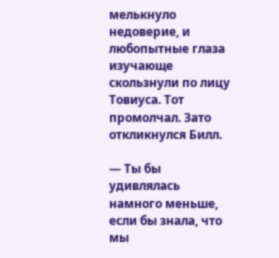мелькнуло недоверие, и любопытные глаза изучающе скользнули по лицу Товиуса. Тот промолчал. Зато откликнулся Билл.

— Ты бы удивлялась намного меньше, если бы знала, что мы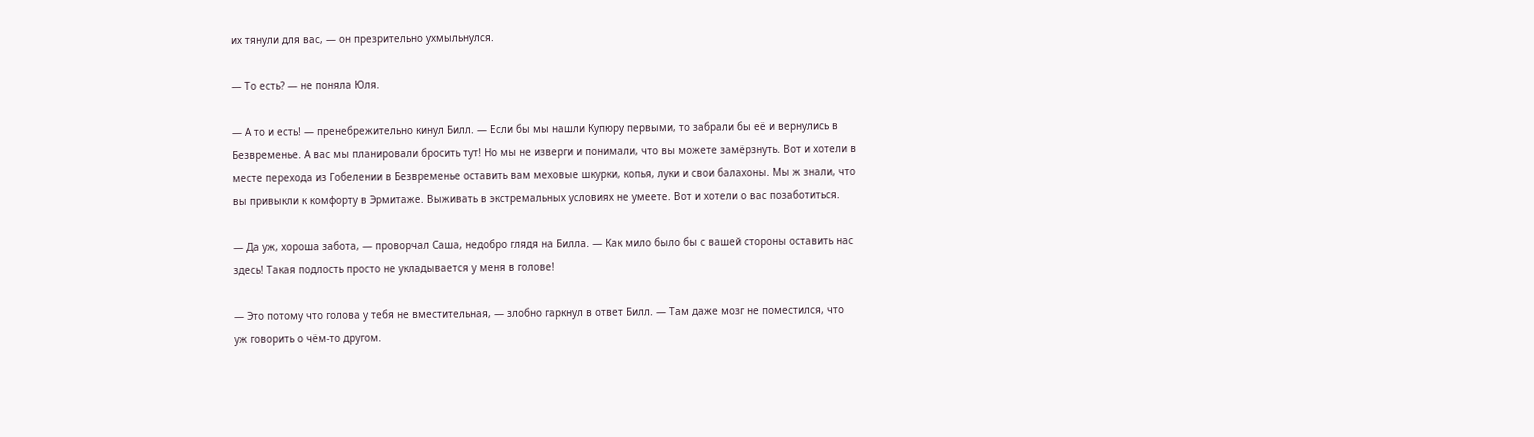их тянули для вас, — он презрительно ухмыльнулся.

— То есть? — не поняла Юля.

— А то и есть! — пренебрежительно кинул Билл. — Если бы мы нашли Купюру первыми, то забрали бы её и вернулись в Безвременье. А вас мы планировали бросить тут! Но мы не изверги и понимали, что вы можете замёрзнуть. Вот и хотели в месте перехода из Гобелении в Безвременье оставить вам меховые шкурки, копья, луки и свои балахоны. Мы ж знали, что вы привыкли к комфорту в Эрмитаже. Выживать в экстремальных условиях не умеете. Вот и хотели о вас позаботиться.

— Да уж, хороша забота, — проворчал Саша, недобро глядя на Билла. — Как мило было бы с вашей стороны оставить нас здесь! Такая подлость просто не укладывается у меня в голове!

— Это потому что голова у тебя не вместительная, — злобно гаркнул в ответ Билл. — Там даже мозг не поместился, что уж говорить о чём-то другом.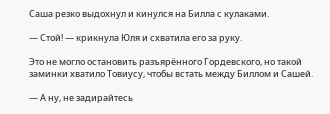Саша резко выдохнул и кинулся на Билла с кулаками.

— Стой! — крикнула Юля и схватила его за руку.

Это не могло остановить разъярённого Гордевского, но такой заминки хватило Товиусу, чтобы встать между Биллом и Сашей.

— А ну, не задирайтесь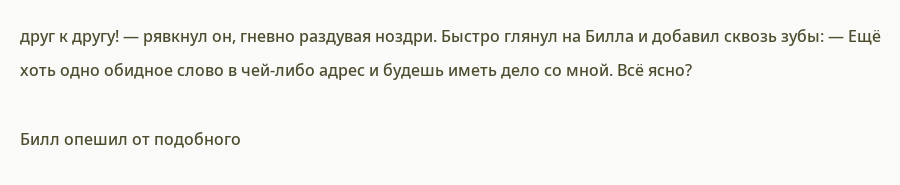друг к другу! — рявкнул он, гневно раздувая ноздри. Быстро глянул на Билла и добавил сквозь зубы: — Ещё хоть одно обидное слово в чей-либо адрес и будешь иметь дело со мной. Всё ясно?

Билл опешил от подобного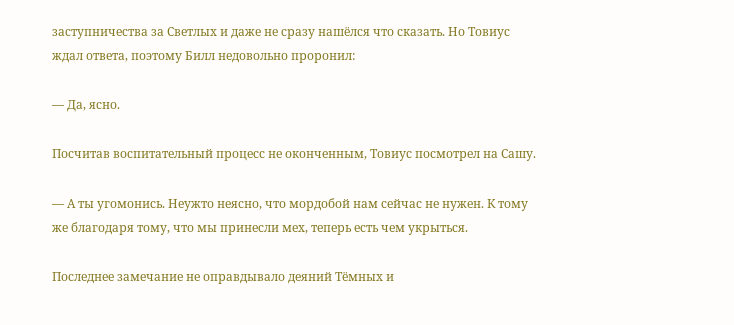заступничества за Светлых и даже не сразу нашёлся что сказать. Но Товиус ждал ответа, поэтому Билл недовольно проронил:

— Да, ясно.

Посчитав воспитательный процесс не оконченным, Товиус посмотрел на Сашу.

— А ты угомонись. Неужто неясно, что мордобой нам сейчас не нужен. К тому же благодаря тому, что мы принесли мех, теперь есть чем укрыться.

Последнее замечание не оправдывало деяний Тёмных и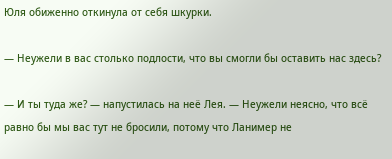Юля обиженно откинула от себя шкурки.

— Неужели в вас столько подлости, что вы смогли бы оставить нас здесь?

— И ты туда же? — напустилась на неё Лея. — Неужели неясно, что всё равно бы мы вас тут не бросили, потому что Ланимер не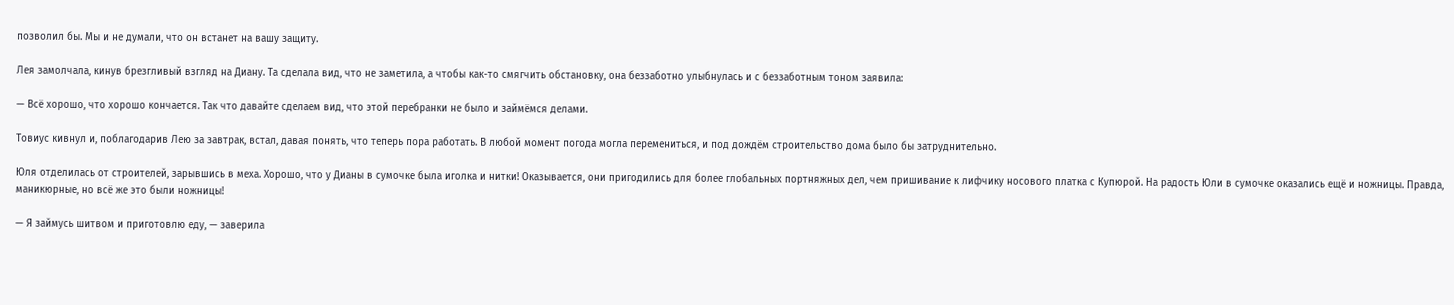позволил бы. Мы и не думали, что он встанет на вашу защиту.

Лея замолчала, кинув брезгливый взгляд на Диану. Та сделала вид, что не заметила, а чтобы как-то смягчить обстановку, она беззаботно улыбнулась и с беззаботным тоном заявила:

— Всё хорошо, что хорошо кончается. Так что давайте сделаем вид, что этой перебранки не было и займёмся делами.

Товиус кивнул и, поблагодарив Лею за завтрак, встал, давая понять, что теперь пора работать. В любой момент погода могла перемениться, и под дождём строительство дома было бы затруднительно.

Юля отделилась от строителей, зарывшись в меха. Хорошо, что у Дианы в сумочке была иголка и нитки! Оказывается, они пригодились для более глобальных портняжных дел, чем пришивание к лифчику носового платка с Купюрой. На радость Юли в сумочке оказались ещё и ножницы. Правда, маникюрные, но всё же это были ножницы!

— Я займусь шитвом и приготовлю еду, — заверила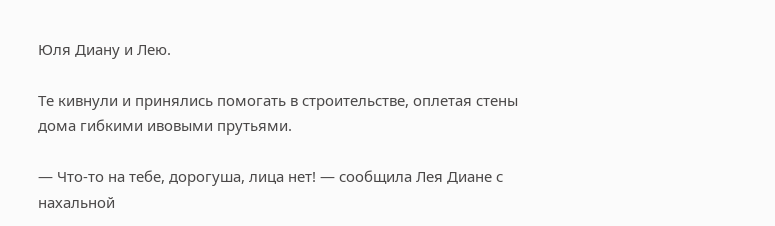Юля Диану и Лею.

Те кивнули и принялись помогать в строительстве, оплетая стены дома гибкими ивовыми прутьями.

— Что-то на тебе, дорогуша, лица нет! — сообщила Лея Диане с нахальной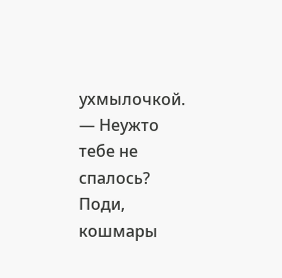ухмылочкой. — Неужто тебе не спалось? Поди, кошмары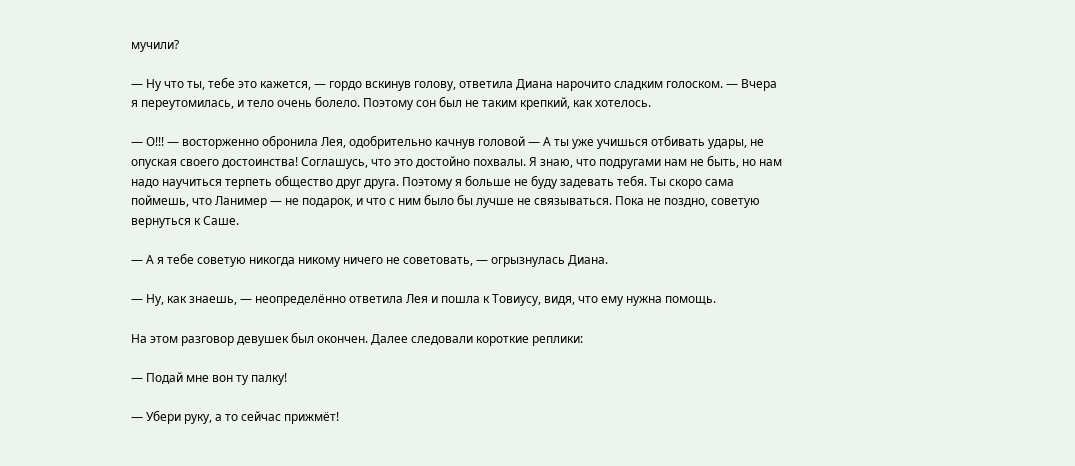мучили?

— Ну что ты, тебе это кажется, — гордо вскинув голову, ответила Диана нарочито сладким голоском. — Вчера я переутомилась, и тело очень болело. Поэтому сон был не таким крепкий, как хотелось.

— О!!! — восторженно обронила Лея, одобрительно качнув головой — А ты уже учишься отбивать удары, не опуская своего достоинства! Соглашусь, что это достойно похвалы. Я знаю, что подругами нам не быть, но нам надо научиться терпеть общество друг друга. Поэтому я больше не буду задевать тебя. Ты скоро сама поймешь, что Ланимер — не подарок, и что с ним было бы лучше не связываться. Пока не поздно, советую вернуться к Саше.

— А я тебе советую никогда никому ничего не советовать, — огрызнулась Диана.

— Ну, как знаешь, — неопределённо ответила Лея и пошла к Товиусу, видя, что ему нужна помощь.

На этом разговор девушек был окончен. Далее следовали короткие реплики:

— Подай мне вон ту палку!

— Убери руку, а то сейчас прижмёт!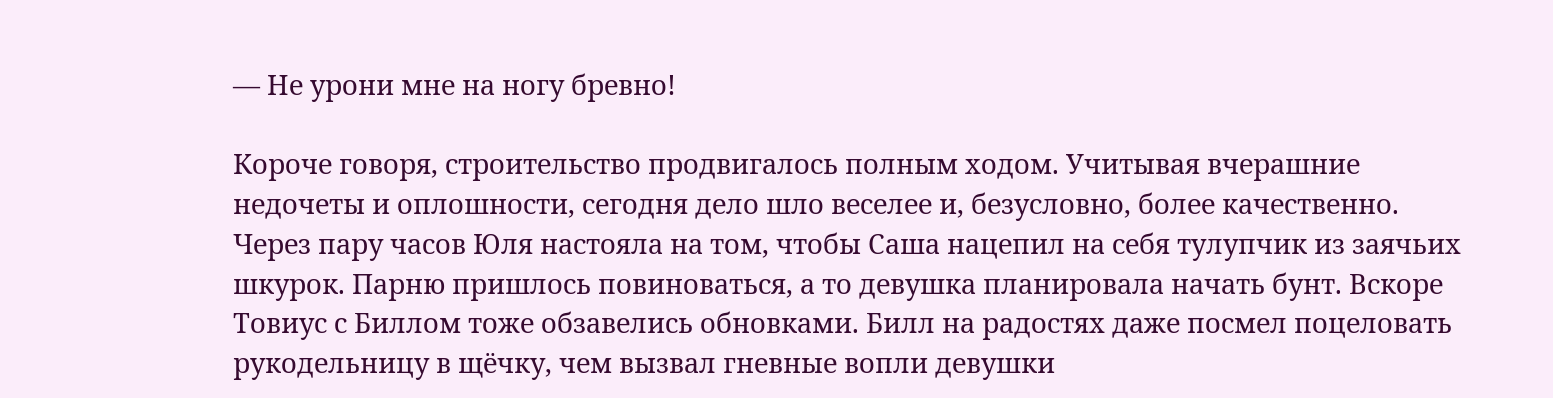— Не урони мне на ногу бревно!

Короче говоря, строительство продвигалось полным ходом. Учитывая вчерашние недочеты и оплошности, сегодня дело шло веселее и, безусловно, более качественно. Через пару часов Юля настояла на том, чтобы Саша нацепил на себя тулупчик из заячьих шкурок. Парню пришлось повиноваться, а то девушка планировала начать бунт. Вскоре Товиус с Биллом тоже обзавелись обновками. Билл на радостях даже посмел поцеловать рукодельницу в щёчку, чем вызвал гневные вопли девушки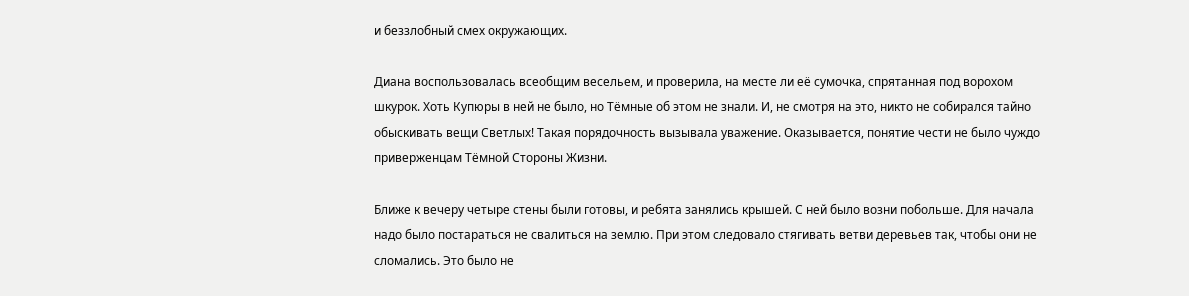и беззлобный смех окружающих.

Диана воспользовалась всеобщим весельем, и проверила, на месте ли её сумочка, спрятанная под ворохом шкурок. Хоть Купюры в ней не было, но Тёмные об этом не знали. И, не смотря на это, никто не собирался тайно обыскивать вещи Светлых! Такая порядочность вызывала уважение. Оказывается, понятие чести не было чуждо приверженцам Тёмной Стороны Жизни.

Ближе к вечеру четыре стены были готовы, и ребята занялись крышей. С ней было возни побольше. Для начала надо было постараться не свалиться на землю. При этом следовало стягивать ветви деревьев так, чтобы они не сломались. Это было не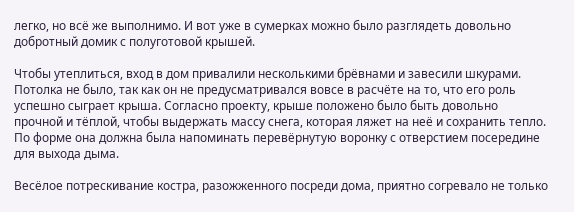легко, но всё же выполнимо. И вот уже в сумерках можно было разглядеть довольно добротный домик с полуготовой крышей.

Чтобы утеплиться, вход в дом привалили несколькими брёвнами и завесили шкурами. Потолка не было, так как он не предусматривался вовсе в расчёте на то, что его роль успешно сыграет крыша. Согласно проекту, крыше положено было быть довольно прочной и тёплой, чтобы выдержать массу снега, которая ляжет на неё и сохранить тепло. По форме она должна была напоминать перевёрнутую воронку с отверстием посередине для выхода дыма.

Весёлое потрескивание костра, разожженного посреди дома, приятно согревало не только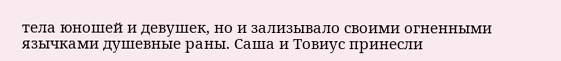тела юношей и девушек, но и зализывало своими огненными язычками душевные раны. Саша и Товиус принесли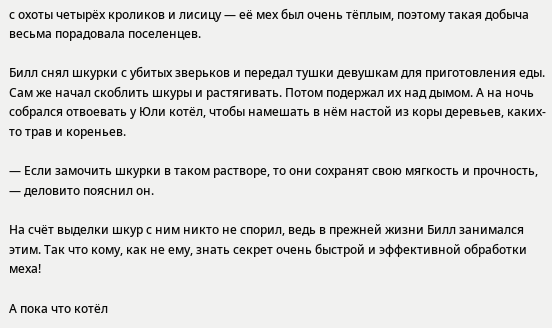с охоты четырёх кроликов и лисицу — её мех был очень тёплым, поэтому такая добыча весьма порадовала поселенцев.

Билл снял шкурки с убитых зверьков и передал тушки девушкам для приготовления еды. Сам же начал скоблить шкуры и растягивать. Потом подержал их над дымом. А на ночь собрался отвоевать у Юли котёл, чтобы намешать в нём настой из коры деревьев, каких-то трав и кореньев.

— Если замочить шкурки в таком растворе, то они сохранят свою мягкость и прочность, — деловито пояснил он.

На счёт выделки шкур с ним никто не спорил, ведь в прежней жизни Билл занимался этим. Так что кому, как не ему, знать секрет очень быстрой и эффективной обработки меха!

А пока что котёл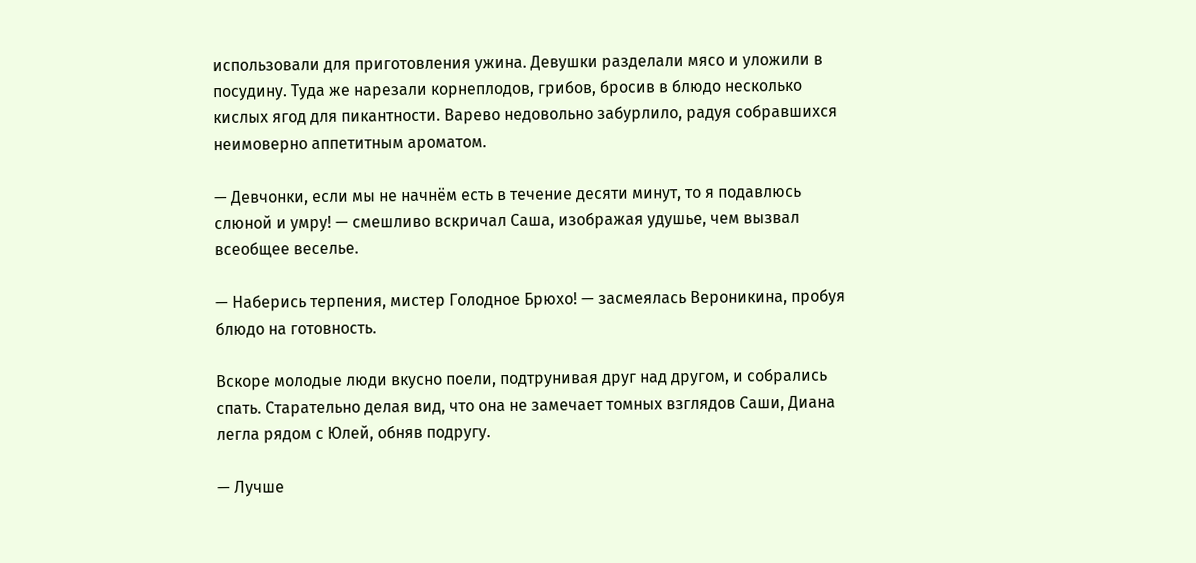использовали для приготовления ужина. Девушки разделали мясо и уложили в посудину. Туда же нарезали корнеплодов, грибов, бросив в блюдо несколько кислых ягод для пикантности. Варево недовольно забурлило, радуя собравшихся неимоверно аппетитным ароматом.

— Девчонки, если мы не начнём есть в течение десяти минут, то я подавлюсь слюной и умру! — смешливо вскричал Саша, изображая удушье, чем вызвал всеобщее веселье.

— Наберись терпения, мистер Голодное Брюхо! — засмеялась Вероникина, пробуя блюдо на готовность.

Вскоре молодые люди вкусно поели, подтрунивая друг над другом, и собрались спать. Старательно делая вид, что она не замечает томных взглядов Саши, Диана легла рядом с Юлей, обняв подругу.

— Лучше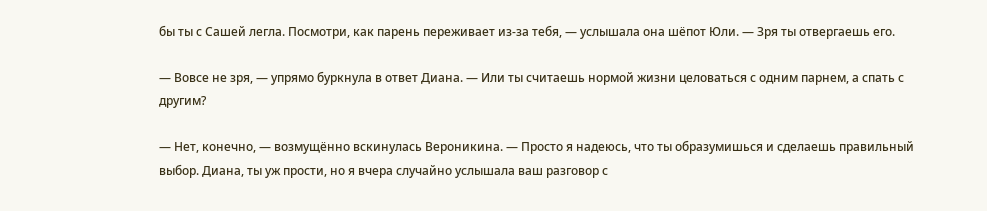бы ты с Сашей легла. Посмотри, как парень переживает из-за тебя, — услышала она шёпот Юли. — Зря ты отвергаешь его.

— Вовсе не зря, — упрямо буркнула в ответ Диана. — Или ты считаешь нормой жизни целоваться с одним парнем, а спать с другим?

— Нет, конечно, — возмущённо вскинулась Вероникина. — Просто я надеюсь, что ты образумишься и сделаешь правильный выбор. Диана, ты уж прости, но я вчера случайно услышала ваш разговор с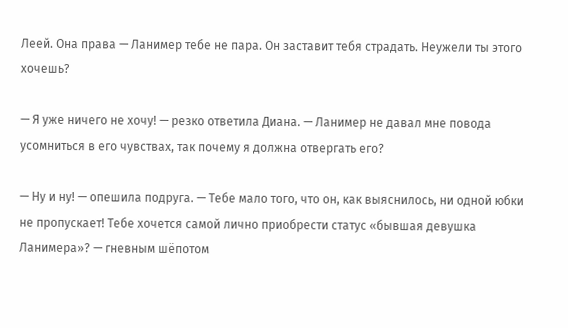Леей. Она права — Ланимер тебе не пара. Он заставит тебя страдать. Неужели ты этого хочешь?

— Я уже ничего не хочу! — резко ответила Диана. — Ланимер не давал мне повода усомниться в его чувствах, так почему я должна отвергать его?

— Ну и ну! — опешила подруга. — Тебе мало того, что он, как выяснилось, ни одной юбки не пропускает! Тебе хочется самой лично приобрести статус «бывшая девушка Ланимера»? — гневным шёпотом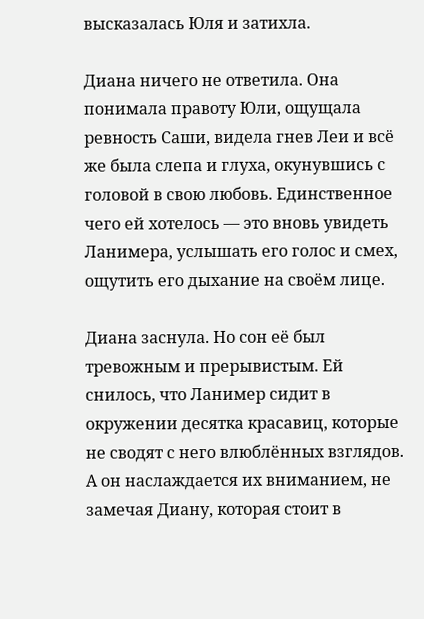высказалась Юля и затихла.

Диана ничего не ответила. Она понимала правоту Юли, ощущала ревность Саши, видела гнев Леи и всё же была слепа и глуха, окунувшись с головой в свою любовь. Единственное чего ей хотелось — это вновь увидеть Ланимера, услышать его голос и смех, ощутить его дыхание на своём лице.

Диана заснула. Но сон её был тревожным и прерывистым. Ей снилось, что Ланимер сидит в окружении десятка красавиц, которые не сводят с него влюблённых взглядов. А он наслаждается их вниманием, не замечая Диану, которая стоит в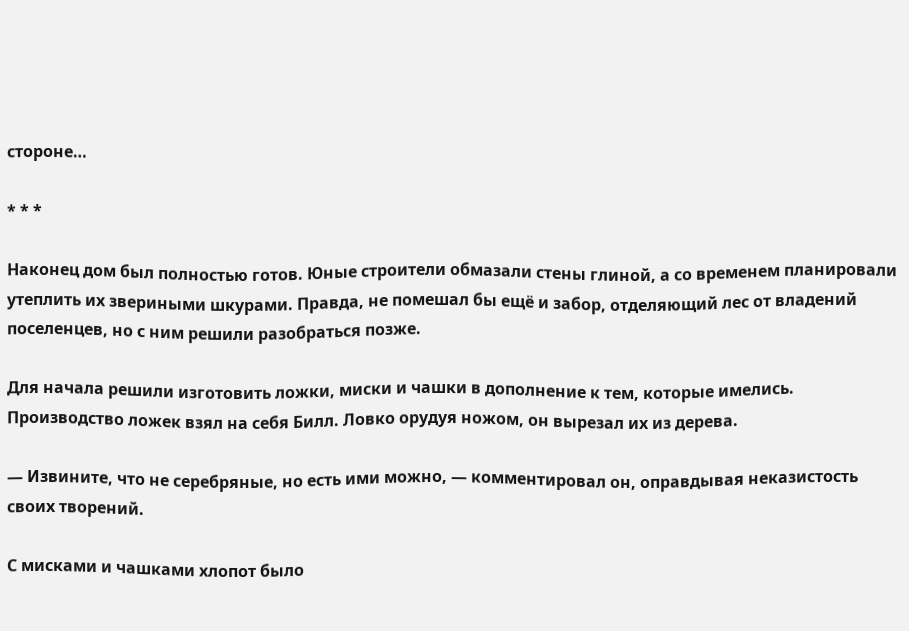стороне…

* * *

Наконец дом был полностью готов. Юные строители обмазали стены глиной, а со временем планировали утеплить их звериными шкурами. Правда, не помешал бы ещё и забор, отделяющий лес от владений поселенцев, но с ним решили разобраться позже.

Для начала решили изготовить ложки, миски и чашки в дополнение к тем, которые имелись. Производство ложек взял на себя Билл. Ловко орудуя ножом, он вырезал их из дерева.

— Извините, что не серебряные, но есть ими можно, — комментировал он, оправдывая неказистость своих творений.

С мисками и чашками хлопот было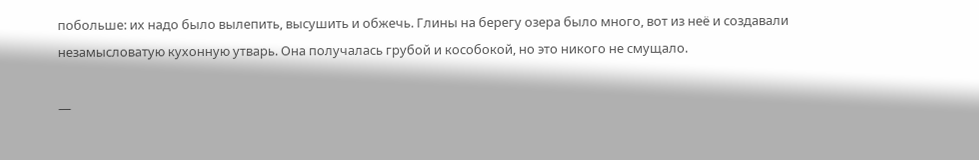побольше: их надо было вылепить, высушить и обжечь. Глины на берегу озера было много, вот из неё и создавали незамысловатую кухонную утварь. Она получалась грубой и кособокой, но это никого не смущало.

—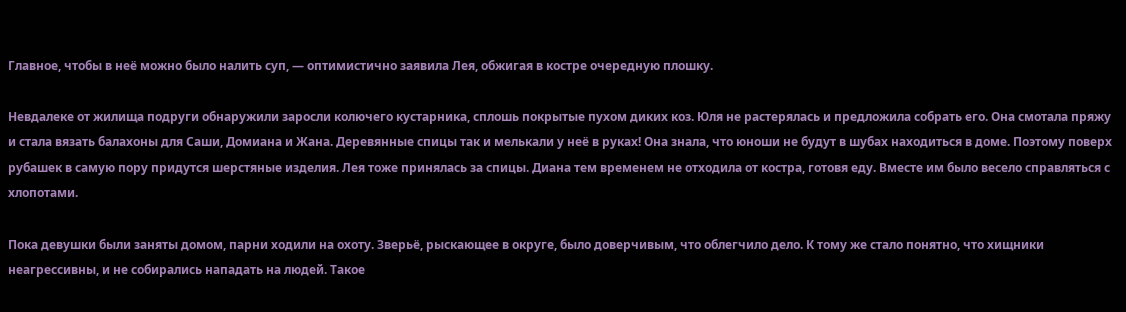Главное, чтобы в неё можно было налить суп, — оптимистично заявила Лея, обжигая в костре очередную плошку.

Невдалеке от жилища подруги обнаружили заросли колючего кустарника, сплошь покрытые пухом диких коз. Юля не растерялась и предложила собрать его. Она смотала пряжу и стала вязать балахоны для Саши, Домиана и Жана. Деревянные спицы так и мелькали у неё в руках! Она знала, что юноши не будут в шубах находиться в доме. Поэтому поверх рубашек в самую пору придутся шерстяные изделия. Лея тоже принялась за спицы. Диана тем временем не отходила от костра, готовя еду. Вместе им было весело справляться с хлопотами.

Пока девушки были заняты домом, парни ходили на охоту. Зверьё, рыскающее в округе, было доверчивым, что облегчило дело. К тому же стало понятно, что хищники неагрессивны, и не собирались нападать на людей. Такое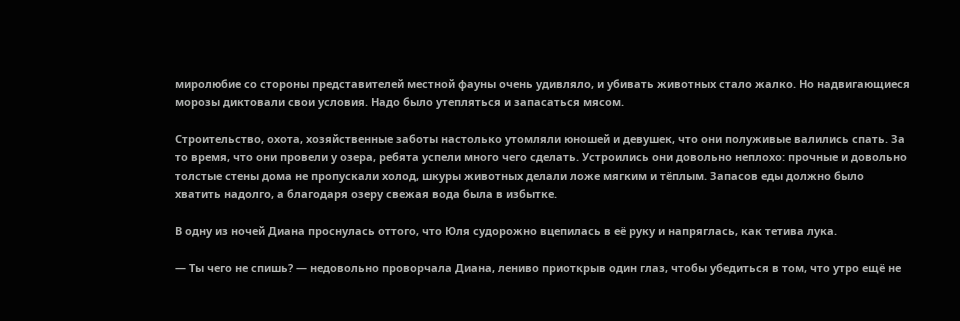миролюбие со стороны представителей местной фауны очень удивляло, и убивать животных стало жалко. Но надвигающиеся морозы диктовали свои условия. Надо было утепляться и запасаться мясом.

Строительство, охота, хозяйственные заботы настолько утомляли юношей и девушек, что они полуживые валились спать. За то время, что они провели у озера, ребята успели много чего сделать. Устроились они довольно неплохо: прочные и довольно толстые стены дома не пропускали холод, шкуры животных делали ложе мягким и тёплым. Запасов еды должно было хватить надолго, а благодаря озеру свежая вода была в избытке.

В одну из ночей Диана проснулась оттого, что Юля судорожно вцепилась в её руку и напряглась, как тетива лука.

— Ты чего не спишь? — недовольно проворчала Диана, лениво приоткрыв один глаз, чтобы убедиться в том, что утро ещё не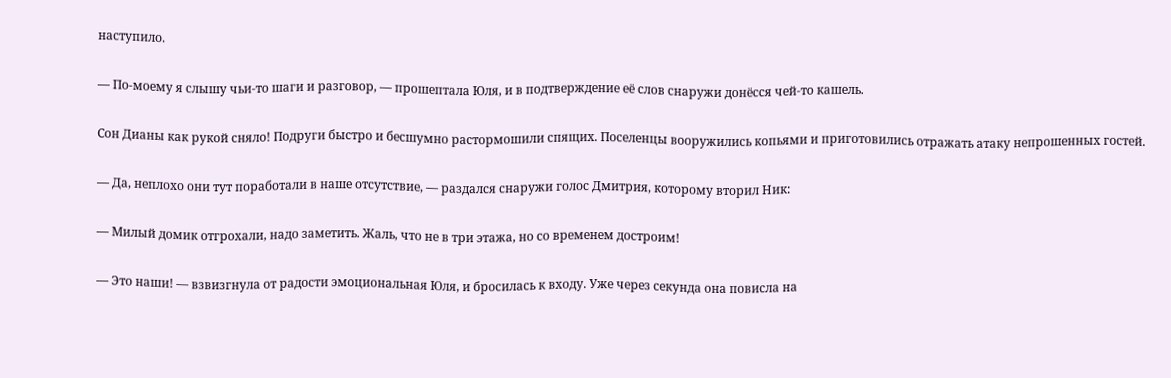наступило.

— По-моему я слышу чьи-то шаги и разговор, — прошептала Юля, и в подтверждение её слов снаружи донёсся чей-то кашель.

Сон Дианы как рукой сняло! Подруги быстро и бесшумно растормошили спящих. Поселенцы вооружились копьями и приготовились отражать атаку непрошенных гостей.

— Да, неплохо они тут поработали в наше отсутствие, — раздался снаружи голос Дмитрия, которому вторил Ник:

— Милый домик отгрохали, надо заметить. Жаль, что не в три этажа, но со временем достроим!

— Это наши! — взвизгнула от радости эмоциональная Юля, и бросилась к входу. Уже через секунда она повисла на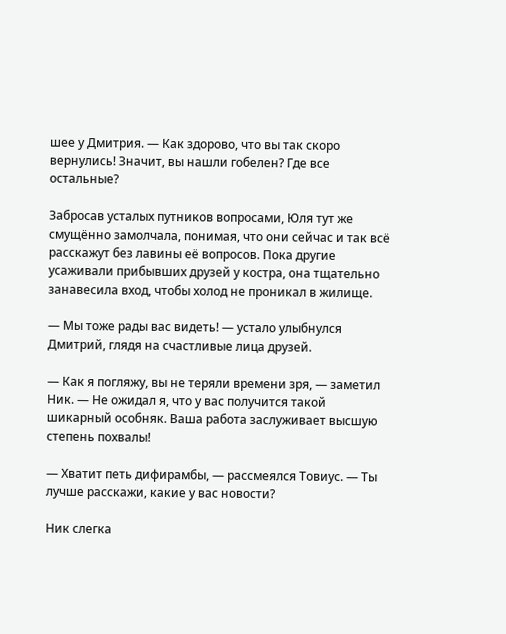шее у Дмитрия. — Как здорово, что вы так скоро вернулись! Значит, вы нашли гобелен? Где все остальные?

Забросав усталых путников вопросами, Юля тут же смущённо замолчала, понимая, что они сейчас и так всё расскажут без лавины её вопросов. Пока другие усаживали прибывших друзей у костра, она тщательно занавесила вход, чтобы холод не проникал в жилище.

— Мы тоже рады вас видеть! — устало улыбнулся Дмитрий, глядя на счастливые лица друзей.

— Как я погляжу, вы не теряли времени зря, — заметил Ник. — Не ожидал я, что у вас получится такой шикарный особняк. Ваша работа заслуживает высшую степень похвалы!

— Хватит петь дифирамбы, — рассмеялся Товиус. — Ты лучше расскажи, какие у вас новости?

Ник слегка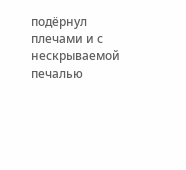подёрнул плечами и с нескрываемой печалью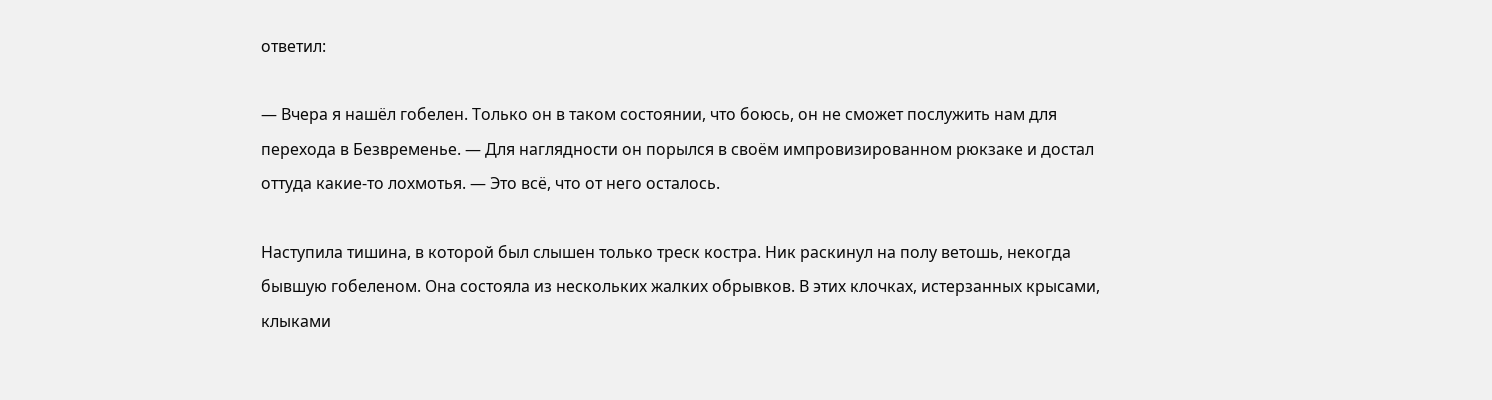ответил:

— Вчера я нашёл гобелен. Только он в таком состоянии, что боюсь, он не сможет послужить нам для перехода в Безвременье. — Для наглядности он порылся в своём импровизированном рюкзаке и достал оттуда какие-то лохмотья. — Это всё, что от него осталось.

Наступила тишина, в которой был слышен только треск костра. Ник раскинул на полу ветошь, некогда бывшую гобеленом. Она состояла из нескольких жалких обрывков. В этих клочках, истерзанных крысами, клыками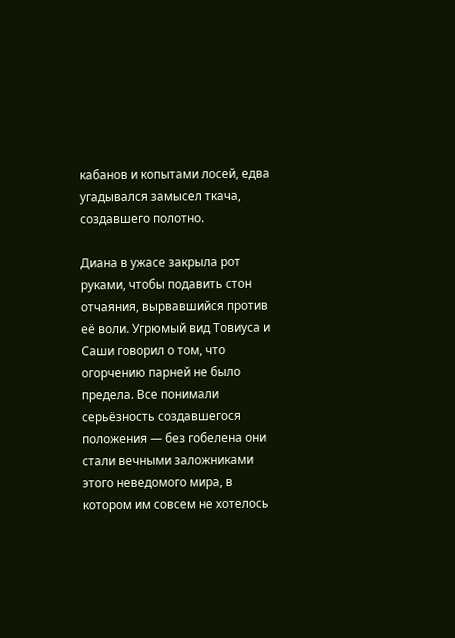кабанов и копытами лосей, едва угадывался замысел ткача, создавшего полотно.

Диана в ужасе закрыла рот руками, чтобы подавить стон отчаяния, вырвавшийся против её воли. Угрюмый вид Товиуса и Саши говорил о том, что огорчению парней не было предела. Все понимали серьёзность создавшегося положения — без гобелена они стали вечными заложниками этого неведомого мира, в котором им совсем не хотелось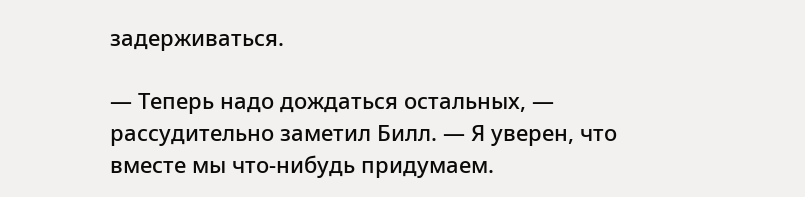задерживаться.

— Теперь надо дождаться остальных, — рассудительно заметил Билл. — Я уверен, что вместе мы что-нибудь придумаем.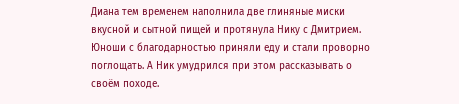Диана тем временем наполнила две глиняные миски вкусной и сытной пищей и протянула Нику с Дмитрием. Юноши с благодарностью приняли еду и стали проворно поглощать. А Ник умудрился при этом рассказывать о своём походе.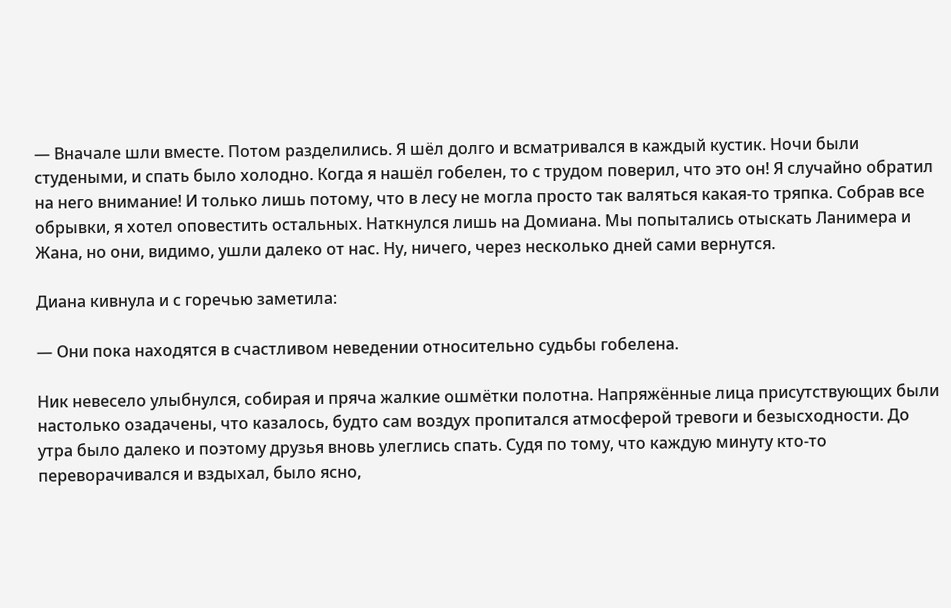— Вначале шли вместе. Потом разделились. Я шёл долго и всматривался в каждый кустик. Ночи были студеными, и спать было холодно. Когда я нашёл гобелен, то с трудом поверил, что это он! Я случайно обратил на него внимание! И только лишь потому, что в лесу не могла просто так валяться какая-то тряпка. Собрав все обрывки, я хотел оповестить остальных. Наткнулся лишь на Домиана. Мы попытались отыскать Ланимера и Жана, но они, видимо, ушли далеко от нас. Ну, ничего, через несколько дней сами вернутся.

Диана кивнула и с горечью заметила:

— Они пока находятся в счастливом неведении относительно судьбы гобелена.

Ник невесело улыбнулся, собирая и пряча жалкие ошмётки полотна. Напряжённые лица присутствующих были настолько озадачены, что казалось, будто сам воздух пропитался атмосферой тревоги и безысходности. До утра было далеко и поэтому друзья вновь улеглись спать. Судя по тому, что каждую минуту кто-то переворачивался и вздыхал, было ясно,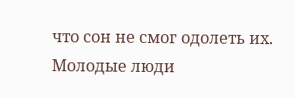что сон не смог одолеть их. Молодые люди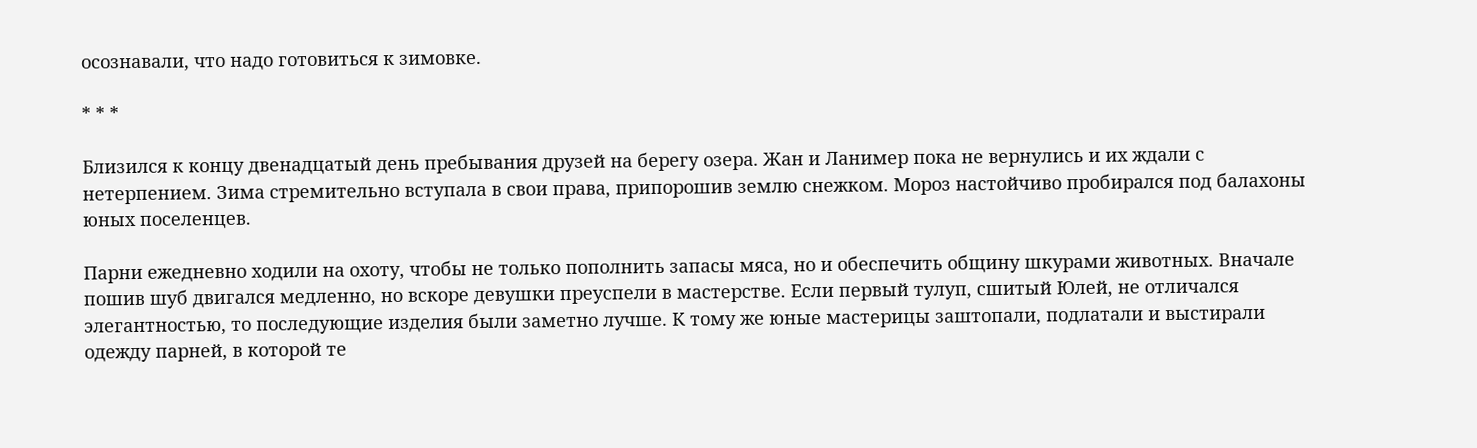осознавали, что надо готовиться к зимовке.

* * *

Близился к концу двенадцатый день пребывания друзей на берегу озера. Жан и Ланимер пока не вернулись и их ждали с нетерпением. Зима стремительно вступала в свои права, припорошив землю снежком. Мороз настойчиво пробирался под балахоны юных поселенцев.

Парни ежедневно ходили на охоту, чтобы не только пополнить запасы мяса, но и обеспечить общину шкурами животных. Вначале пошив шуб двигался медленно, но вскоре девушки преуспели в мастерстве. Если первый тулуп, сшитый Юлей, не отличался элегантностью, то последующие изделия были заметно лучше. К тому же юные мастерицы заштопали, подлатали и выстирали одежду парней, в которой те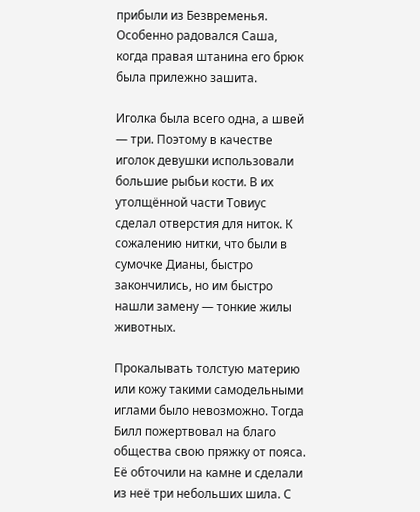прибыли из Безвременья. Особенно радовался Саша, когда правая штанина его брюк была прилежно зашита.

Иголка была всего одна, а швей — три. Поэтому в качестве иголок девушки использовали большие рыбьи кости. В их утолщённой части Товиус сделал отверстия для ниток. К сожалению нитки, что были в сумочке Дианы, быстро закончились, но им быстро нашли замену — тонкие жилы животных.

Прокалывать толстую материю или кожу такими самодельными иглами было невозможно. Тогда Билл пожертвовал на благо общества свою пряжку от пояса. Её обточили на камне и сделали из неё три небольших шила. С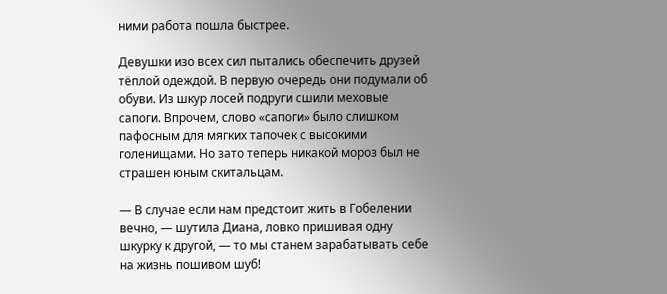ними работа пошла быстрее.

Девушки изо всех сил пытались обеспечить друзей тёплой одеждой. В первую очередь они подумали об обуви. Из шкур лосей подруги сшили меховые сапоги. Впрочем, слово «сапоги» было слишком пафосным для мягких тапочек с высокими голенищами. Но зато теперь никакой мороз был не страшен юным скитальцам.

— В случае если нам предстоит жить в Гобелении вечно, — шутила Диана, ловко пришивая одну шкурку к другой, — то мы станем зарабатывать себе на жизнь пошивом шуб!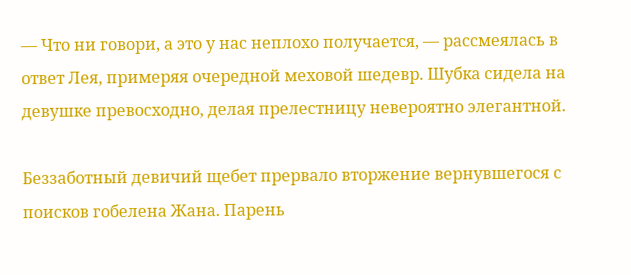— Что ни говори, а это у нас неплохо получается, — рассмеялась в ответ Лея, примеряя очередной меховой шедевр. Шубка сидела на девушке превосходно, делая прелестницу невероятно элегантной.

Беззаботный девичий щебет прервало вторжение вернувшегося с поисков гобелена Жана. Парень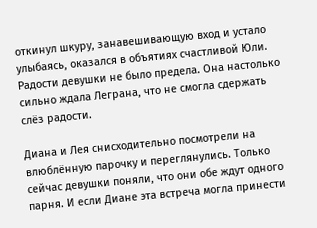откинул шкуру, занавешивающую вход и устало улыбаясь, оказался в объятиях счастливой Юли. Радости девушки не было предела. Она настолько сильно ждала Леграна, что не смогла сдержать слёз радости.

Диана и Лея снисходительно посмотрели на влюблённую парочку и переглянулись. Только сейчас девушки поняли, что они обе ждут одного парня. И если Диане эта встреча могла принести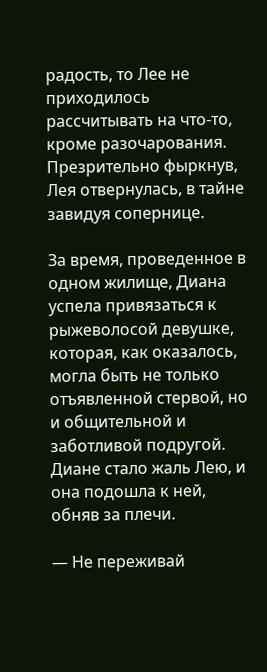радость, то Лее не приходилось рассчитывать на что-то, кроме разочарования. Презрительно фыркнув, Лея отвернулась, в тайне завидуя сопернице.

За время, проведенное в одном жилище, Диана успела привязаться к рыжеволосой девушке, которая, как оказалось, могла быть не только отъявленной стервой, но и общительной и заботливой подругой. Диане стало жаль Лею, и она подошла к ней, обняв за плечи.

— Не переживай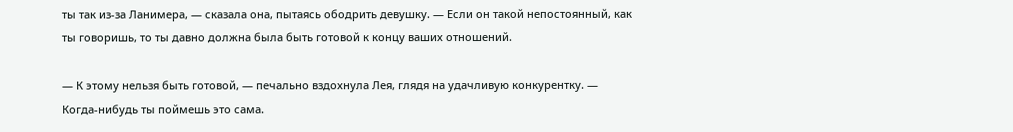ты так из-за Ланимера, — сказала она, пытаясь ободрить девушку. — Если он такой непостоянный, как ты говоришь, то ты давно должна была быть готовой к концу ваших отношений.

— К этому нельзя быть готовой, — печально вздохнула Лея, глядя на удачливую конкурентку. — Когда-нибудь ты поймешь это сама.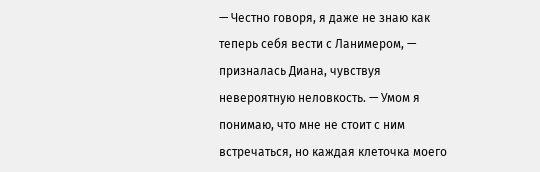— Честно говоря, я даже не знаю как теперь себя вести с Ланимером, — призналась Диана, чувствуя невероятную неловкость. — Умом я понимаю, что мне не стоит с ним встречаться, но каждая клеточка моего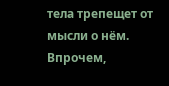тела трепещет от мысли о нём. Впрочем,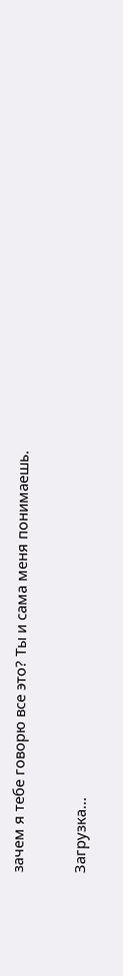зачем я тебе говорю все это? Ты и сама меня понимаешь.

Загрузка...